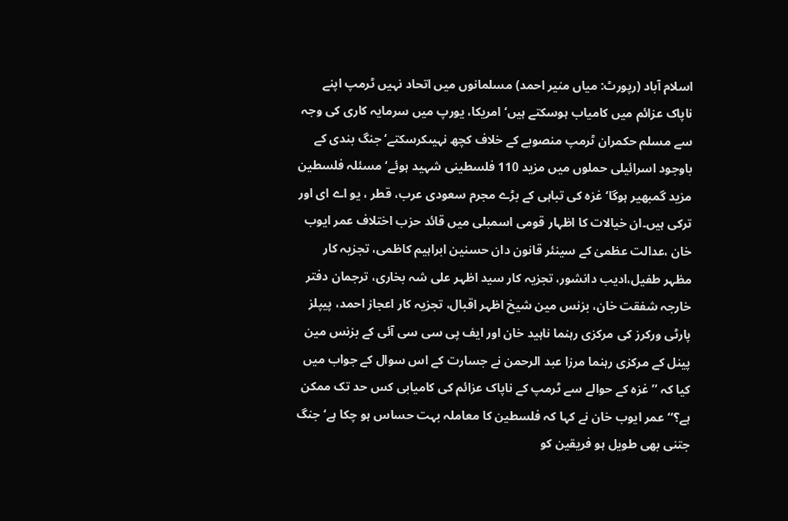اسلام آباد (رپورٹ: میاں منیر احمد) مسلمانوں میں اتحاد نہیں ٹرمپ اپنے ناپاک عزائم میں کامیاب ہوسکتے ہیں‘ امریکا، یورپ میں سرمایہ کاری کی وجہ سے مسلم حکمران ٹرمپ منصوبے کے خلاف کچھ نہیںکرسکتے‘ جنگ بندی کے باوجود اسرائیلی حملوں میں مزید 110 فلسطینی شہید ہوئے‘ مسئلہ فلسطین مزید گمبھیر ہوگا‘ غزہ کی تباہی کے بڑے مجرم سعودی عرب، قطر ، یو اے ای اور ترکی ہیں۔ان خیالات کا اظہار قومی اسمبلی میں قائد حزب اختلاف عمر ایوب خان ،عدالت عظمیٰ کے سینئر قانون دان حسنین ابراہیم کاظمی، تجزیہ کار مظہر طفیل،ادیب دانشور، تجزیہ کار سید اظہر علی شہ بخاری، ترجمان دفتر خارجہ شفقت خان، بزنس مین شیخ اظہر اقبال، تجزیہ کار اعجاز احمد، پیپلز پارٹی ورکرز کی مرکزی رہنما ناہید خان اور ایف پی سی سی آئی کے بزنس مین پینل کے مرکزی رہنما مرزا عبد الرحمن نے جسارت کے اس سوال کے جواب میں کیا کہ ’’غزہ کے حوالے سے ٹرمپ کے ناپاک عزائم کی کامیابی کس حد تک ممکن ہے؟‘‘ عمر ایوب خان نے کہا کہ فلسطین کا معاملہ بہت حساس ہو چکا ہے‘ جنگ جتنی بھی طویل ہو فریقین کو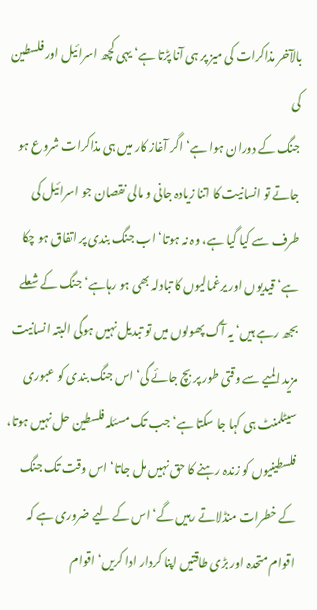بالآخر مذاکرات کی میز پر ہی آنا پڑتا ہے‘ یہی کچھ اسرائیل اور فلسطین کی
جنگ کے دوران ہوا ہے‘ اگر آغاز کار میں ہی مذاکرات شروع ہو جاتے تو انسانیت کا اتنا زیادہ جانی و مالی نقصان جو اسرائیل کی طرف سے کیا گیا ہے، وہ نہ ہوتا‘ اب جنگ بندی پر اتفاق ہو چکا ہے‘ قیدیوں اور یرغمالیوں کا تبادلہ بھی ہو رہاہے‘ جنگ کے شعلے بجھ رہے ہیں‘ یہ آگ پھولوں میں تو تبدیل نہیں ہوگی البتہ انسانیت مزید المیے سے وقتی طور پر بچ جائے گی‘ اس جنگ بندی کو عبوری سیٹلمنٹ ہی کہا جا سکتا ہے‘ جب تک مسئلہ فلسطین حل نہیں ہوتا، فلسطینیوں کو زندہ رہنے کا حق نہیں مل جاتا‘ اس وقت تک جنگ کے خطرات منڈلاتے رہیں گے‘ اس کے لیے ضروری ہے کہ اقوام متحدہ اور بڑی طاقتیں اپنا کردار ادا کریں‘ اقوام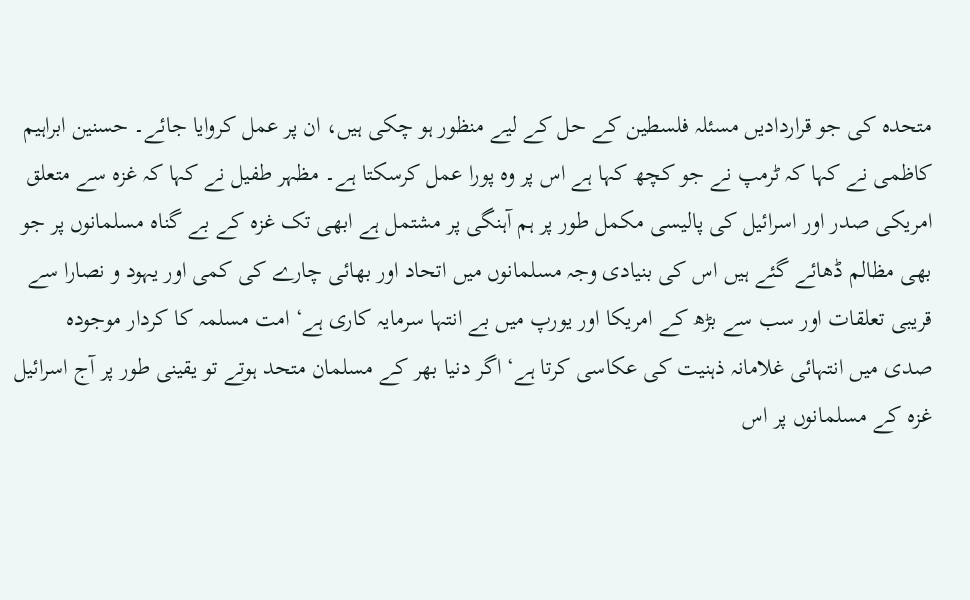متحدہ کی جو قراردادیں مسئلہ فلسطین کے حل کے لیے منظور ہو چکی ہیں، ان پر عمل کروایا جائے۔ حسنین ابراہیم کاظمی نے کہا کہ ٹرمپ نے جو کچھ کہا ہے اس پر وہ پورا عمل کرسکتا ہے۔ مظہر طفیل نے کہا کہ غزہ سے متعلق امریکی صدر اور اسرائیل کی پالیسی مکمل طور پر ہم آہنگی پر مشتمل ہے ابھی تک غزہ کے بے گناہ مسلمانوں پر جو بھی مظالم ڈھائے گئے ہیں اس کی بنیادی وجہ مسلمانوں میں اتحاد اور بھائی چارے کی کمی اور یہود و نصارا سے قریبی تعلقات اور سب سے بڑھ کے امریکا اور یورپ میں بے انتہا سرمایہ کاری ہے‘ امت مسلمہ کا کردار موجودہ صدی میں انتہائی غلامانہ ذہنیت کی عکاسی کرتا ہے‘ اگر دنیا بھر کے مسلمان متحد ہوتے تو یقینی طور پر آج اسرائیل غزہ کے مسلمانوں پر اس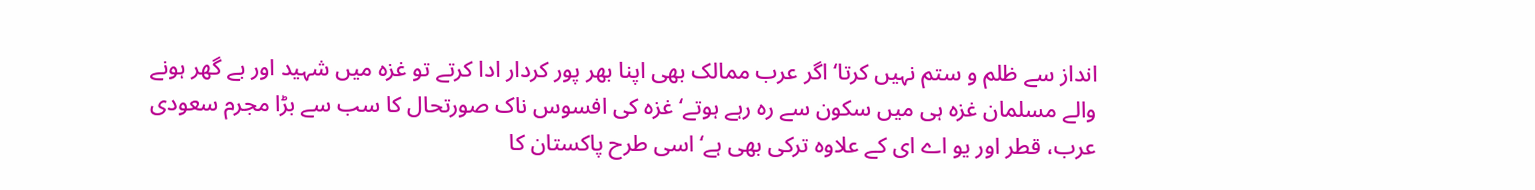انداز سے ظلم و ستم نہیں کرتا‘ اگر عرب ممالک بھی اپنا بھر پور کردار ادا کرتے تو غزہ میں شہید اور بے گھر ہونے والے مسلمان غزہ ہی میں سکون سے رہ رہے ہوتے‘ غزہ کی افسوس ناک صورتحال کا سب سے بڑا مجرم سعودی عرب، قطر اور یو اے ای کے علاوہ ترکی بھی ہے‘ اسی طرح پاکستان کا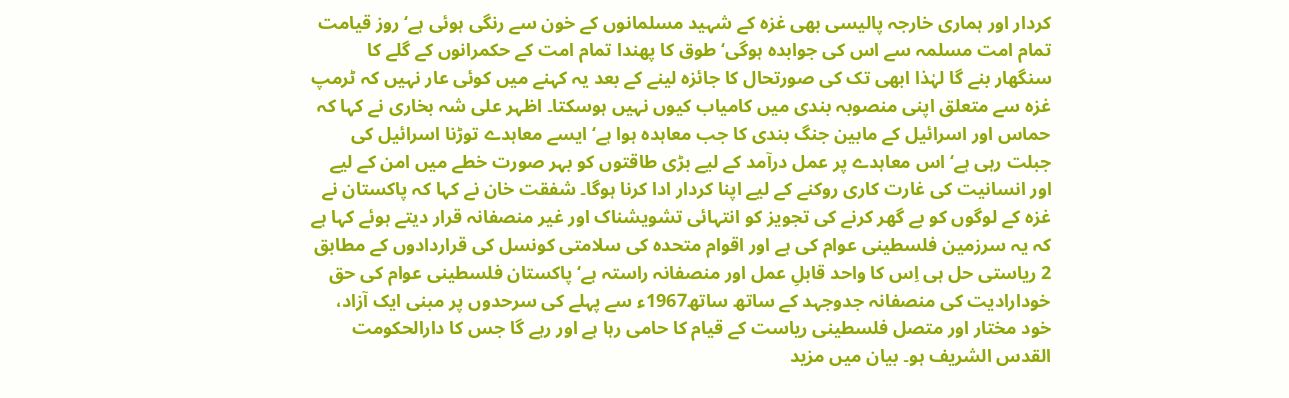کردار اور ہماری خارجہ پالیسی بھی غزہ کے شہید مسلمانوں کے خون سے رنگی ہوئی ہے‘ روز قیامت تمام امت مسلمہ سے اس کی جوابدہ ہوگی‘ طوق کا پھندا تمام امت کے حکمرانوں کے گلے کا سنگھار بنے گا لہٰذا ابھی تک کی صورتحال کا جائزہ لینے کے بعد یہ کہنے میں کوئی عار نہیں کہ ٹرمپ غزہ سے متعلق اپنی منصوبہ بندی میں کامیاب کیوں نہیں ہوسکتا۔ اظہر علی شہ بخاری نے کہا کہ حماس اور اسرائیل کے مابین جنگ بندی کا جب معاہدہ ہوا ہے‘ ایسے معاہدے توڑنا اسرائیل کی جبلت رہی ہے‘ اس معاہدے پر عمل درآمد کے لیے بڑی طاقتوں کو بہر صورت خطے میں امن کے لیے اور انسانیت کی غارت کاری روکنے کے لیے اپنا کردار ادا کرنا ہوگا۔ شفقت خان نے کہا کہ پاکستان نے غزہ کے لوگوں کو بے گھر کرنے کی تجویز کو انتہائی تشویشناک اور غیر منصفانہ قرار دیتے ہوئے کہا ہے کہ یہ سرزمین فلسطینی عوام کی ہے اور اقوام متحدہ کی سلامتی کونسل کی قراردادوں کے مطابق 2 ریاستی حل ہی اِس کا واحد قابلِ عمل اور منصفانہ راستہ ہے‘ پاکستان فلسطینی عوام کی حق خودارادیت کی منصفانہ جدوجہد کے ساتھ ساتھ1967ء سے پہلے کی سرحدوں پر مبنی ایک آزاد، خود مختار اور متصل فلسطینی ریاست کے قیام کا حامی رہا ہے اور رہے گا جس کا دارالحکومت القدس الشریف ہو۔ بیان میں مزید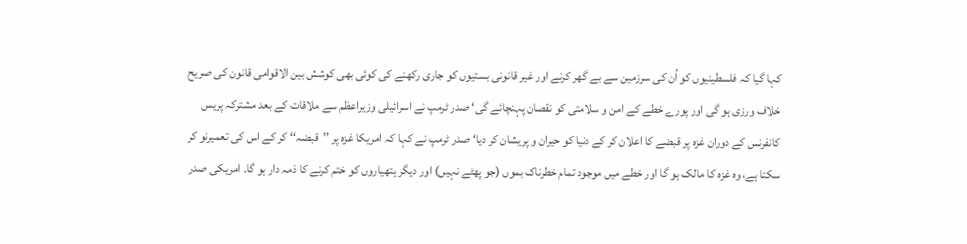کہا گیا کہ فلسطینیوں کو اُن کی سرزمین سے بے گھر کرنے اور غیر قانونی بستیوں کو جاری رکھنے کی کوئی بھی کوشش بین الاقوامی قانون کی صریح خلاف ورزی ہو گی اور پورے خطے کے امن و سلامتی کو نقصان پہنچائے گی‘ صدر ٹرمپ نے اسرائیلی وزیراعظم سے ملاقات کے بعد مشترکہ پریس کانفرنس کے دوران غزہ پر قبضے کا اعلان کر کے دنیا کو حیران و پریشان کر دیا‘ صدر ٹرمپ نے کہا کہ امریکا غزہ پر ’’قبضہ‘‘ کر کے اس کی تعمیرنو کر سکتا ہے، وہ غزہ کا مالک ہو گا اور خطے میں موجود تمام خطرناک بموں (جو پھٹے نہیں) اور دیگر ہتھیاروں کو ختم کرنے کا ذمہ دار ہو گا۔ امریکی صدر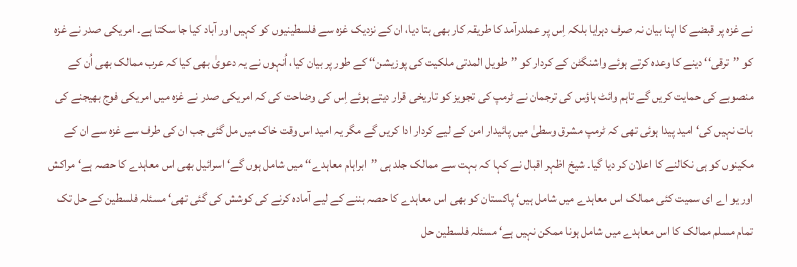نے غزہ پر قبضے کا اپنا بیان نہ صرف دہرایا بلکہ اِس پر عملدرآمد کا طریقہ کار بھی بتا دیا، ان کے نزدیک غزہ سے فلسطینیوں کو کہیں اور آباد کیا جا سکتا ہے۔ امریکی صدر نے غزہ کو ’’ترقی‘‘ دینے کا وعدہ کرتے ہوئے واشنگٹن کے کردار کو ’’طویل المدتی ملکیت کی پوزیشن‘‘ کے طور پر بیان کیا، اُنہوں نے یہ دعویٰ بھی کیا کہ عرب ممالک بھی اُن کے منصوبے کی حمایت کریں گے تاہم وائٹ ہاؤس کی ترجمان نے ٹرمپ کی تجویز کو تاریخی قرار دیتے ہوئے اِس کی وضاحت کی کہ امریکی صدر نے غزہ میں امریکی فوج بھیجنے کی بات نہیں کی‘ امید پیدا ہوئی تھی کہ ٹرمپ مشرق وسطیٰ میں پائیدار امن کے لیے کردار ادا کریں گے مگر یہ امید اس وقت خاک میں مل گئی جب ان کی طرف سے غزہ سے ان کے مکینوں کو ہی نکالنے کا اعلان کر دیا گیا۔ شیخ اظہر اقبال نے کہا کہ بہت سے ممالک جلد ہی ’’ابراہام معاہدے‘‘ میں شامل ہوں گے‘ اسرائیل بھی اس معاہدے کا حصہ ہے‘ مراکش اور یو اے ای سمیت کئی ممالک اس معاہدے میں شامل ہیں‘ پاکستان کو بھی اس معاہدے کا حصہ بننے کے لیے آمادہ کرنے کی کوشش کی گئی تھی‘ مسئلہ فلسطین کے حل تک تمام مسلم ممالک کا اس معاہدے میں شامل ہونا ممکن نہیں ہے‘ مسئلہ فلسطین حل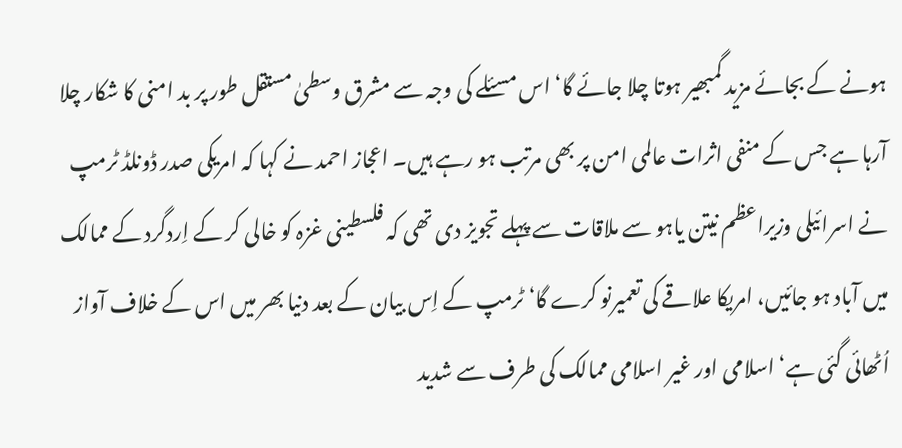ہونے کے بجائے مزید گمبھیر ہوتا چلا جائے گا‘ اس مسئلے کی وجہ سے مشرق وسطیٰ مستقل طور پر بد امنی کا شکار چلا آرہا ہے جس کے منفی اثرات عالمی امن پر بھی مرتب ہو رہے ہیں۔ اعجاز احمد نے کہا کہ امریکی صدر ڈونلڈ ٹرمپ نے اسرائیلی وزیراعظم نیتن یاہو سے ملاقات سے پہلے تجویز دی تھی کہ فلسطینی غزہ کو خالی کر کے اِردگرد کے ممالک میں آباد ہو جائیں، امریکا علاقے کی تعمیرنو کرے گا‘ ٹرمپ کے اِس بیان کے بعد دنیا بھر میں اس کے خلاف آواز اُٹھائی گئی ہے‘ اسلامی اور غیر اسلامی ممالک کی طرف سے شدید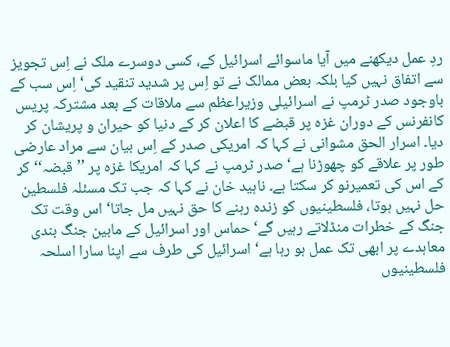ردِ عمل دیکھنے میں آیا ماسوائے اسرائیل کے، کسی دوسرے ملک نے اِس تجویز سے اتفاق نہیں کیا بلکہ بعض ممالک نے تو اِس پر شدید تنقید کی‘ اِس سب کے باوجود صدر ٹرمپ نے اسرائیلی وزیراعظم سے ملاقات کے بعد مشترکہ پریس کانفرنس کے دوران غزہ پر قبضے کا اعلان کر کے دنیا کو حیران و پریشان کر دیا۔ اسرار الحق مشوانی نے کہا کہ امریکی صدر کے اِس بیان سے مراد عارضی طور پر علاقے کو چھوڑنا ہے‘ صدر ٹرمپ نے کہا کہ امریکا غزہ پر ’’قبضہ‘‘ کر کے اس کی تعمیرنو کر سکتا ہے۔ ناہید خان نے کہا کہ جب تک مسئلہ فلسطین حل نہیں ہوتا، فلسطینیوں کو زندہ رہنے کا حق نہیں مل جاتا‘ اس وقت تک جنگ کے خطرات منڈلاتے رہیں گے‘حماس اور اسرائیل کے مابین جنگ بندی معاہدے پر ابھی تک عمل ہو رہا ہے‘ اسرائیل کی طرف سے اپنا سارا اسلحہ فلسطینیوں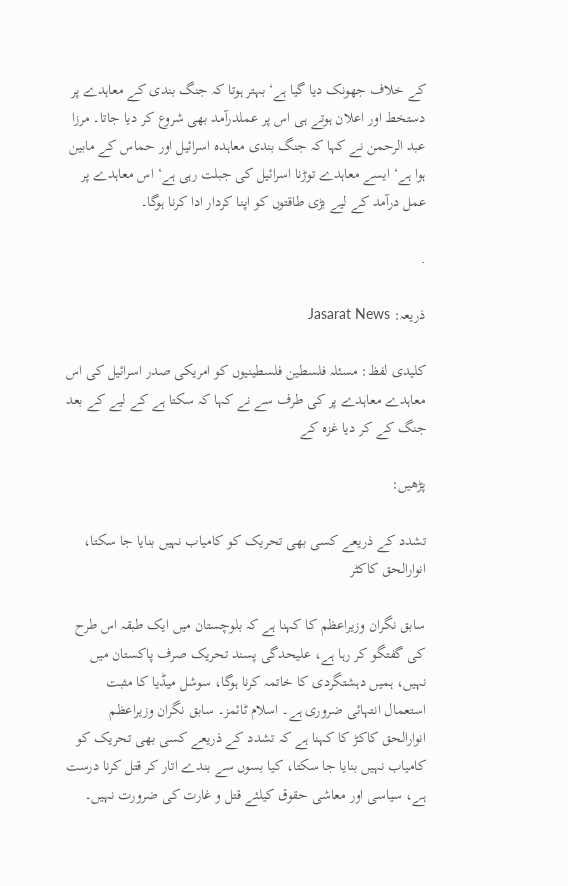کے خلاف جھونک دیا گیا ہے‘ بہتر ہوتا کہ جنگ بندی کے معاہدے پر دستخط اور اعلان ہوتے ہی اس پر عملدرآمد بھی شروع کر دیا جاتا۔ مرزا عبد الرحمن نے کہا کہ جنگ بندی معاہدہ اسرائیل اور حماس کے مابین ہوا ہے‘ ایسے معاہدے توڑنا اسرائیل کی جبلت رہی ہے‘ اس معاہدے پر عمل درآمد کے لیے بڑی طاقتوں کو اپنا کردار ادا کرنا ہوگا۔

.

ذریعہ: Jasarat News

کلیدی لفظ: مسئلہ فلسطین فلسطینیوں کو امریکی صدر اسرائیل کی اس معاہدے معاہدے پر کی طرف سے نے کہا کہ سکتا ہے کے لیے کے بعد جنگ کے کر دیا غزہ کے

پڑھیں:

تشدد کے ذریعے کسی بھی تحریک کو کامیاب نہیں بنایا جا سکتا، انوارالحق کاکٹر

سابق نگران وزیراعظم کا کہنا ہے کہ بلوچستان میں ایک طبقہ اس طرح کی گفتگو کر رہا ہے، علیحدگی پسند تحریک صرف پاکستان میں نہیں، ہمیں دہشتگردی کا خاتمہ کرنا ہوگا، سوشل میڈیا کا مثبت استعمال انتہائی ضروری ہے۔ اسلام ٹائمز۔ سابق نگران وزیراعظم انوارالحق کاکڑ کا کہنا ہے کہ تشدد کے ذریعے کسی بھی تحریک کو کامیاب نہیں بنایا جا سکتا، کیا بسوں سے بندے اتار کر قتل کرنا درست ہے، سیاسی اور معاشی حقوق کیلئے قتل و غارت کی ضرورت نہیں۔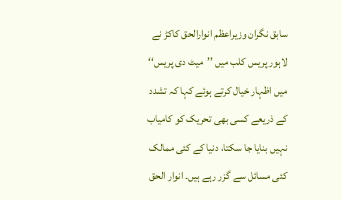سابق نگران وزیراعظم انوارالحق کاکڑ نے لاہور پریس کلب میں ’’میٹ دی پریس‘‘ میں اظہار خیال کرتے ہوئے کہا کہ تشدد کے ذریعے کسی بھی تحریک کو کامیاب نہیں بنایا جا سکتا، دنیا کے کئی ممالک کئی مسائل سے گزر رہے ہیں۔ انوار الحق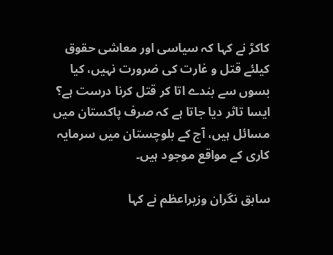کاکڑ نے کہا کہ سیاسی اور معاشی حقوق کیلئے قتل و غارت کی ضرورت نہیں، کیا بسوں سے بندے اتا کر قتل کرنا درست ہے؟ ایسا تاثر دیا جاتا ہے کہ صرف پاکستان میں مسائل ہیں، آج کے بلوچستان میں سرمایہ کاری کے مواقع موجود ہیں۔

سابق نگران وزیراعظم نے کہا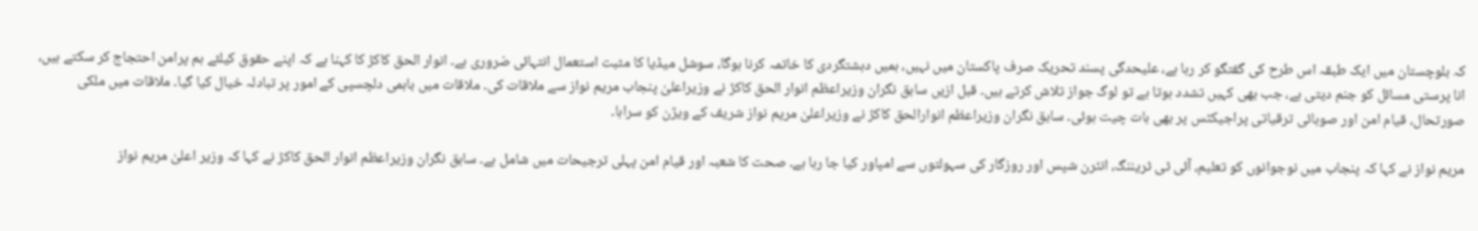کہ بلوچستان میں ایک طبقہ اس طرح کی گفتگو کر رہا ہے، علیحدگی پسند تحریک صرف پاکستان میں نہیں، ہمیں دہشتگردی کا خاتمہ کرنا ہوگا، سوشل میڈیا کا مثبت استعمال انتہائی ضروری ہے۔ انوار الحق کاکڑ کا کہنا ہے کہ اپنے حقوق کیلئے ہم پرامن احتجاج کر سکتے ہیں، انا پرستی مسائل کو جنم دیتی ہے، جب بھی کہیں تشدد ہوتا ہے تو لوگ جواز تلاش کرتے ہیں۔ قبل ازیں سابق نگران وزیراعظم انوار الحق کاکڑ نے وزیراعلیٰ پنجاب مریم نواز سے ملاقات کی۔ ملاقات میں باہمی دلچسپی کے امور پر تبادلہ خیال کیا گیا۔ ملاقات میں ملکی صورتحال، قیام امن اور صوبائی ترقیاتی پراجیکٹس پر بھی بات چیت ہوئی۔ سابق نگران وزیراعظم انوارالحق کاکڑ نے وزیراعلیٰ مریم نواز شریف کے ویژن کو سراہا۔

مریم نواز نے کہا کہ پنجاب میں نوجوانوں کو تعلیم، آئی ٹی ٹریننگ، انٹرن شپس اور روزگار کی سہولتوں سے امپاور کیا جا رہا ہے۔ صحت کا شعبہ اور قیام امن پہلی ترجیحات میں شامل ہے۔ سابق نگران وزیراعظم انوار الحق کاکڑ نے کہا کہ وزیر اعلیٰ مریم نواز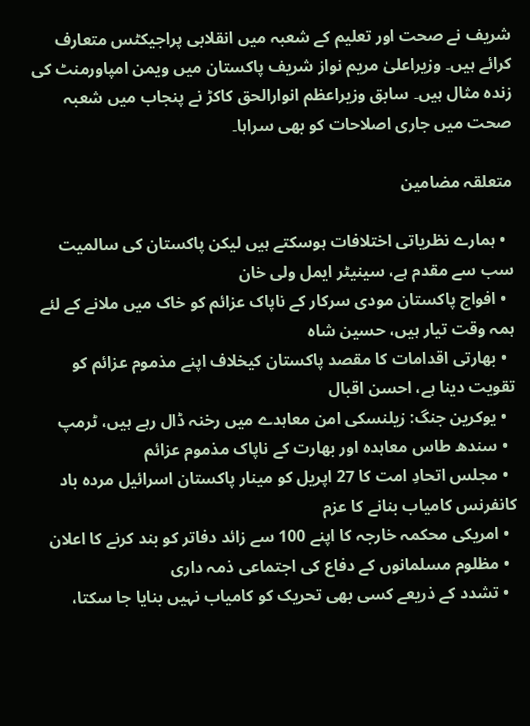شریف نے صحت اور تعلیم کے شعبہ میں انقلابی پراجیکٹس متعارف کرائے ہیں۔ وزیراعلیٰ مریم نواز شریف پاکستان میں ویمن امپاورمنٹ کی زندہ مثال ہیں۔ سابق وزیراعظم انوارالحق کاکڑ نے پنجاب میں شعبہ صحت میں جاری اصلاحات کو بھی سراہا۔

متعلقہ مضامین

  • ہمارے نظریاتی اختلافات ہوسکتے ہیں لیکن پاکستان کی سالمیت سب سے مقدم ہے، سینیٹر ایمل ولی خان
  • افواج پاکستان مودی سرکار کے ناپاک عزائم کو خاک میں ملانے کے لئے ہمہ وقت تیار ہیں، حسین شاہ
  • بھارتی اقدامات کا مقصد پاکستان کیخلاف اپنے مذموم عزائم کو تقویت دینا ہے، احسن اقبال
  • یوکرین جنگ: زیلنسکی امن معاہدے میں رخنہ ڈال رہے ہیں، ٹرمپ
  • سندھ طاس معاہدہ اور بھارت کے ناپاک مذموم عزائم
  • مجلس اتحادِ امت کا 27 اپریل کو مینار پاکستان اسرائیل مردہ باد کانفرنس کامیاب بنانے کا عزم
  • امریکی محکمہ خارجہ کا اپنے 100 سے زائد دفاتر کو بند کرنے کا اعلان
  • مظلوم مسلمانوں کے دفاع کی اجتماعی ذمہ داری
  • تشدد کے ذریعے کسی بھی تحریک کو کامیاب نہیں بنایا جا سکتا،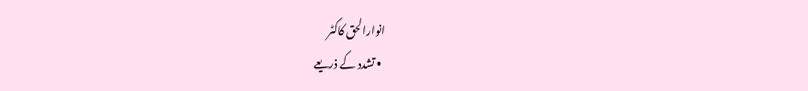انوارالحق کاکٹر
  • تشدد کے ذریعے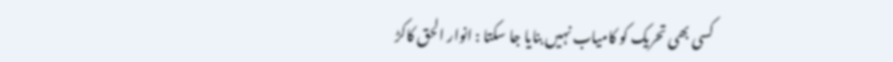کسی بھی تحریک کو کامیاب نہیں بنایا جا سکتا : انوار الحق کاکڑ